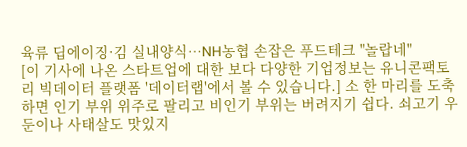육류 딥에이징·김 실내양식…NH농협 손잡은 푸드테크 "놀랍네"
[이 기사에 나온 스타트업에 대한 보다 다양한 기업정보는 유니콘팩토리 빅데이터 플랫폼 '데이터랩'에서 볼 수 있습니다.] 소 한 마리를 도축하면 인기 부위 위주로 팔리고 비인기 부위는 버려지기 쉽다. 쇠고기 우둔이나 사태살도 맛있지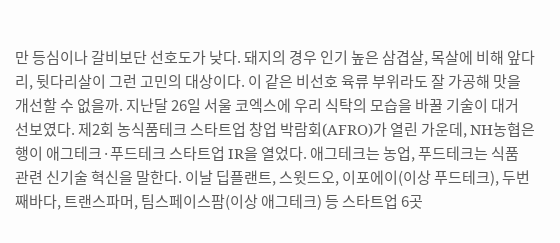만 등심이나 갈비보단 선호도가 낮다. 돼지의 경우 인기 높은 삼겹살, 목살에 비해 앞다리, 뒷다리살이 그런 고민의 대상이다. 이 같은 비선호 육류 부위라도 잘 가공해 맛을 개선할 수 없을까. 지난달 26일 서울 코엑스에 우리 식탁의 모습을 바꿀 기술이 대거 선보였다. 제2회 농식품테크 스타트업 창업 박람회(AFRO)가 열린 가운데, NH농협은행이 애그테크·푸드테크 스타트업 IR을 열었다. 애그테크는 농업, 푸드테크는 식품 관련 신기술 혁신을 말한다. 이날 딥플랜트, 스윗드오, 이포에이(이상 푸드테크), 두번째바다, 트랜스파머, 팀스페이스팜(이상 애그테크) 등 스타트업 6곳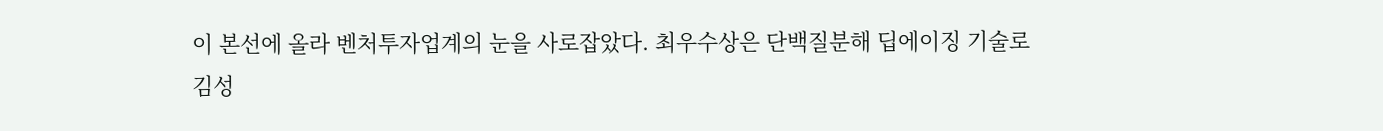이 본선에 올라 벤처투자업계의 눈을 사로잡았다. 최우수상은 단백질분해 딥에이징 기술로
김성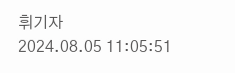휘기자
2024.08.05 11:05:51